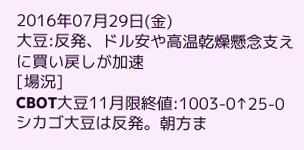2016年07月29日(金)
大豆:反発、ドル安や高温乾燥懸念支えに買い戻しが加速
[場況]
CBOT大豆11月限終値:1003-0↑25-0
シカゴ大豆は反発。朝方ま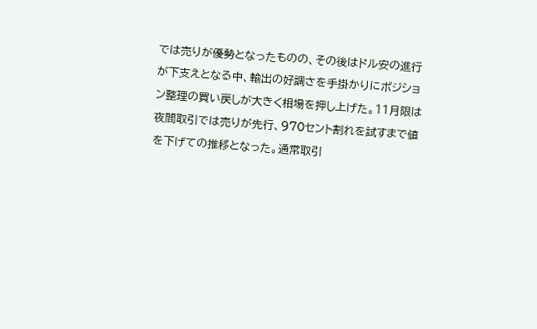では売りが優勢となったものの、その後はドル安の進行が下支えとなる中、輸出の好調さを手掛かりにポジション整理の買い戻しが大きく相場を押し上げた。11月限は夜間取引では売りが先行、970セント割れを試すまで値を下げての推移となった。通常取引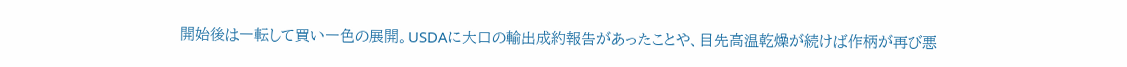開始後は一転して買い一色の展開。USDAに大口の輸出成約報告があったことや、目先高温乾燥が続けば作柄が再び悪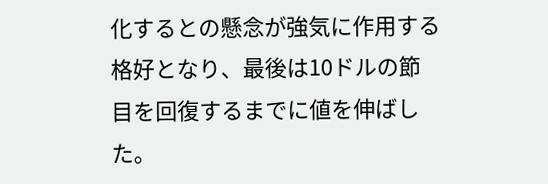化するとの懸念が強気に作用する格好となり、最後は10ドルの節目を回復するまでに値を伸ばした。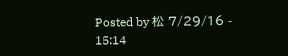Posted by 松 7/29/16 - 15:14